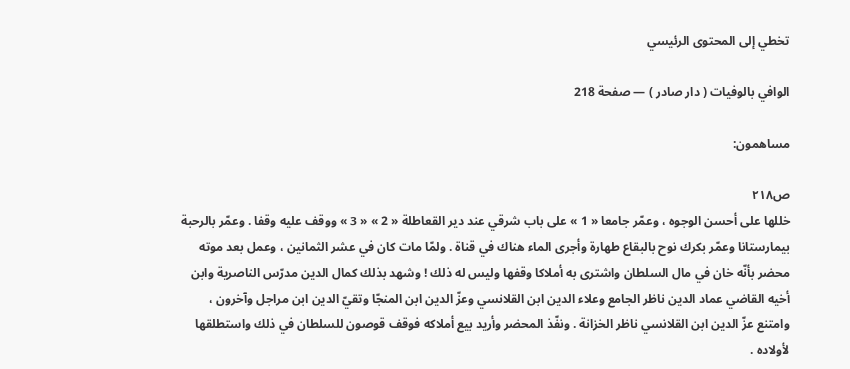تخطي إلى المحتوى الرئيسي

الوافي بالوفيات ( دار صادر ) — صفحة 218

مساهمون:

ص٢١٨
خللها على أحسن الوجوه ، وعمّر جامعا « 1 » على باب شرقي عند دير القعاطلة « 2 » « 3 » ووقف عليه وقفا . وعمّر بالرحبة بيمارستانا وعمّر بكرك نوح بالبقاع طهارة وأجرى الماء هناك في قناة . ولمّا مات كان في عشر الثمانين ، وعمل بعد موته محضر بأنّه خان في مال السلطان واشترى به أملاكا وقفها وليس له ذلك ! وشهد بذلك كمال الدين مدرّس الناصرية وابن أخيه القاضي عماد الدين ناظر الجامع وعلاء الدين ابن القلانسي وعزّ الدين ابن المنجّا وتقيّ الدين ابن مراجل وآخرون ، وامتنع عزّ الدين ابن القلانسي ناظر الخزانة . ونفّذ المحضر وأريد بيع أملاكه فوقف قوصون للسلطان في ذلك واستطلقها لأولاده .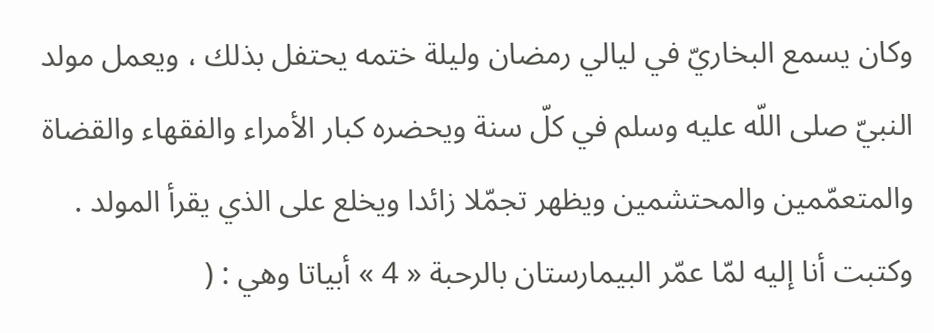وكان يسمع البخاريّ في ليالي رمضان وليلة ختمه يحتفل بذلك ، ويعمل مولد النبيّ صلى اللّه عليه وسلم في كلّ سنة ويحضره كبار الأمراء والفقهاء والقضاة والمتعمّمين والمحتشمين ويظهر تجمّلا زائدا ويخلع على الذي يقرأ المولد . وكتبت أنا إليه لمّا عمّر البيمارستان بالرحبة « 4 » أبياتا وهي : (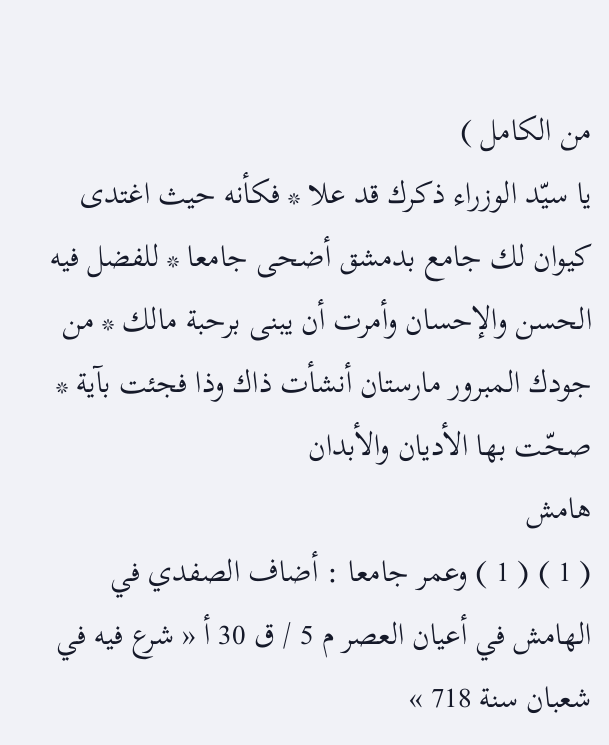من الكامل )
يا سيّد الوزراء ذكرك قد علا * فكأنه حيث اغتدى كيوان لك جامع بدمشق أضحى جامعا * للفضل فيه الحسن والإحسان وأمرت أن يبنى برحبة مالك * من جودك المبرور مارستان أنشأت ذاك وذا فجئت بآية * صحّت بها الأديان والأبدان
هامش
( 1 ) ( 1 ) وعمر جامعا : أضاف الصفدي في الهامش في أعيان العصر م 5 / ق 30 أ « شرع فيه في شعبان سنة 718 »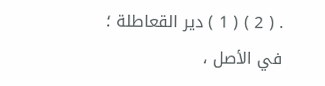. ( 2 ) ( 1 ) دير القعاطلة ؛ في الأصل ،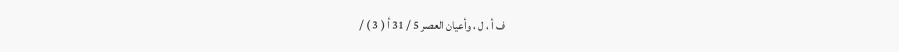ف أ ، ل ، وأعيان العصر 5 / 31 أ ( 3 ) /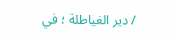/ دير الغياطلة ؛ في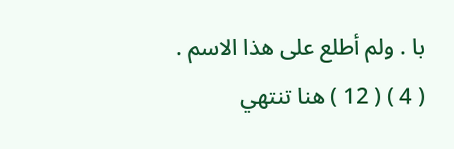با . ولم أطلع على هذا الاسم . ( 4 ) ( 12 ) هنا تنتهي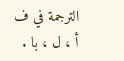الترجمة في ف أ ، ل ، با .